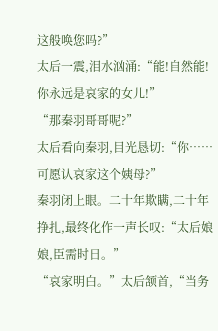这般唤您吗?”
太后一震,泪水汹涌:“能!自然能!你永远是哀家的女儿!”
“那秦羽哥哥呢?”
太后看向秦羽,目光恳切:“你……可愿认哀家这个姨母?”
秦羽闭上眼。二十年欺瞒,二十年挣扎,最终化作一声长叹:“太后娘娘,臣需时日。”
“哀家明白。”太后颔首,“当务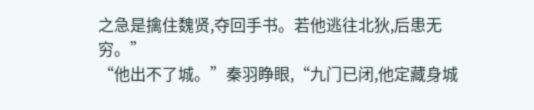之急是擒住魏贤,夺回手书。若他逃往北狄,后患无穷。”
“他出不了城。”秦羽睁眼,“九门已闭,他定藏身城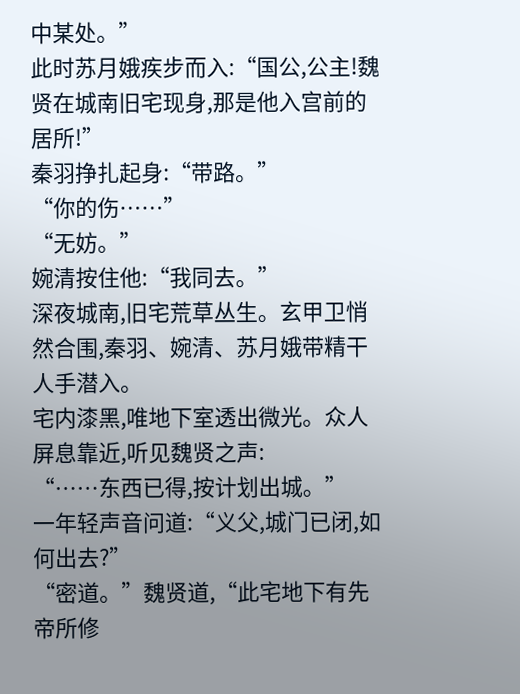中某处。”
此时苏月娥疾步而入:“国公,公主!魏贤在城南旧宅现身,那是他入宫前的居所!”
秦羽挣扎起身:“带路。”
“你的伤……”
“无妨。”
婉清按住他:“我同去。”
深夜城南,旧宅荒草丛生。玄甲卫悄然合围,秦羽、婉清、苏月娥带精干人手潜入。
宅内漆黑,唯地下室透出微光。众人屏息靠近,听见魏贤之声:
“……东西已得,按计划出城。”
一年轻声音问道:“义父,城门已闭,如何出去?”
“密道。”魏贤道,“此宅地下有先帝所修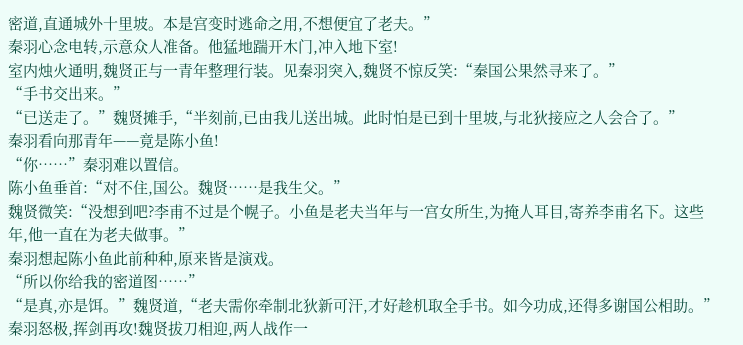密道,直通城外十里坡。本是宫变时逃命之用,不想便宜了老夫。”
秦羽心念电转,示意众人准备。他猛地踹开木门,冲入地下室!
室内烛火通明,魏贤正与一青年整理行装。见秦羽突入,魏贤不惊反笑:“秦国公果然寻来了。”
“手书交出来。”
“已送走了。”魏贤摊手,“半刻前,已由我儿送出城。此时怕是已到十里坡,与北狄接应之人会合了。”
秦羽看向那青年——竟是陈小鱼!
“你……”秦羽难以置信。
陈小鱼垂首:“对不住,国公。魏贤……是我生父。”
魏贤微笑:“没想到吧?李甫不过是个幌子。小鱼是老夫当年与一宫女所生,为掩人耳目,寄养李甫名下。这些年,他一直在为老夫做事。”
秦羽想起陈小鱼此前种种,原来皆是演戏。
“所以你给我的密道图……”
“是真,亦是饵。”魏贤道,“老夫需你牵制北狄新可汗,才好趁机取全手书。如今功成,还得多谢国公相助。”
秦羽怒极,挥剑再攻!魏贤拔刀相迎,两人战作一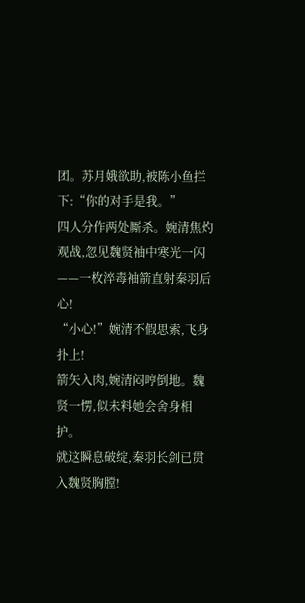团。苏月娥欲助,被陈小鱼拦下:“你的对手是我。”
四人分作两处厮杀。婉清焦灼观战,忽见魏贤袖中寒光一闪——一枚淬毒袖箭直射秦羽后心!
“小心!”婉清不假思索,飞身扑上!
箭矢入肉,婉清闷哼倒地。魏贤一愣,似未料她会舍身相护。
就这瞬息破绽,秦羽长剑已贯入魏贤胸膛!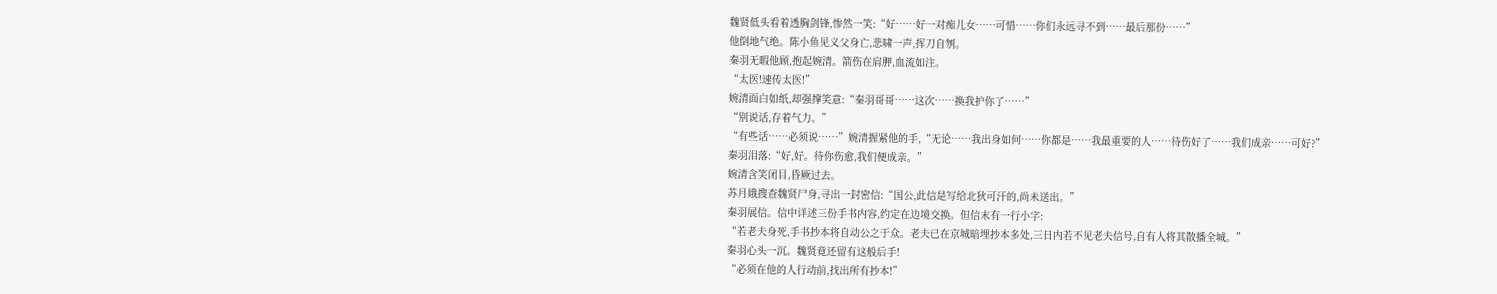魏贤低头看着透胸剑锋,惨然一笑:“好……好一对痴儿女……可惜……你们永远寻不到……最后那份……”
他倒地气绝。陈小鱼见义父身亡,悲啸一声,挥刀自刎。
秦羽无暇他顾,抱起婉清。箭伤在肩胛,血流如注。
“太医!速传太医!”
婉清面白如纸,却强撑笑意:“秦羽哥哥……这次……换我护你了……”
“别说话,存着气力。”
“有些话……必须说……”婉清握紧他的手,“无论……我出身如何……你都是……我最重要的人……待伤好了……我们成亲……可好?”
秦羽泪落:“好,好。待你伤愈,我们便成亲。”
婉清含笑闭目,昏厥过去。
苏月娥搜查魏贤尸身,寻出一封密信:“国公,此信是写给北狄可汗的,尚未送出。”
秦羽展信。信中详述三份手书内容,约定在边境交换。但信末有一行小字:
“若老夫身死,手书抄本将自动公之于众。老夫已在京城暗埋抄本多处,三日内若不见老夫信号,自有人将其散播全城。”
秦羽心头一沉。魏贤竟还留有这般后手!
“必须在他的人行动前,找出所有抄本!”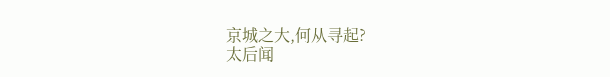京城之大,何从寻起?
太后闻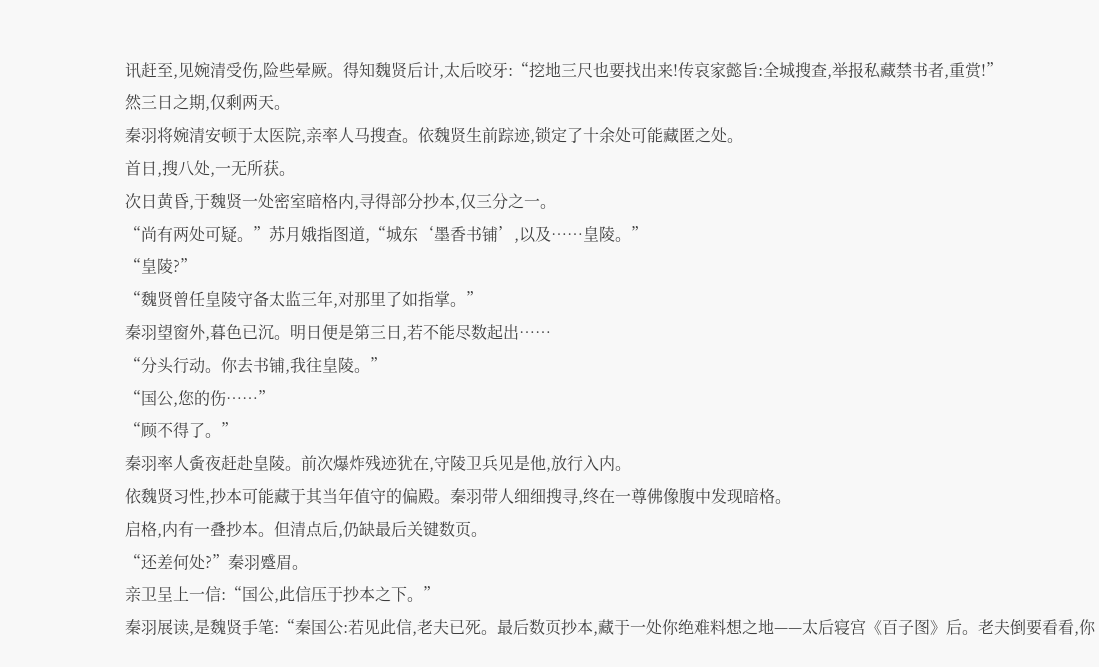讯赶至,见婉清受伤,险些晕厥。得知魏贤后计,太后咬牙:“挖地三尺也要找出来!传哀家懿旨:全城搜查,举报私藏禁书者,重赏!”
然三日之期,仅剩两天。
秦羽将婉清安顿于太医院,亲率人马搜查。依魏贤生前踪迹,锁定了十余处可能藏匿之处。
首日,搜八处,一无所获。
次日黄昏,于魏贤一处密室暗格内,寻得部分抄本,仅三分之一。
“尚有两处可疑。”苏月娥指图道,“城东‘墨香书铺’,以及……皇陵。”
“皇陵?”
“魏贤曾任皇陵守备太监三年,对那里了如指掌。”
秦羽望窗外,暮色已沉。明日便是第三日,若不能尽数起出……
“分头行动。你去书铺,我往皇陵。”
“国公,您的伤……”
“顾不得了。”
秦羽率人夤夜赶赴皇陵。前次爆炸残迹犹在,守陵卫兵见是他,放行入内。
依魏贤习性,抄本可能藏于其当年值守的偏殿。秦羽带人细细搜寻,终在一尊佛像腹中发现暗格。
启格,内有一叠抄本。但清点后,仍缺最后关键数页。
“还差何处?”秦羽蹙眉。
亲卫呈上一信:“国公,此信压于抄本之下。”
秦羽展读,是魏贤手笔:“秦国公:若见此信,老夫已死。最后数页抄本,藏于一处你绝难料想之地——太后寝宫《百子图》后。老夫倒要看看,你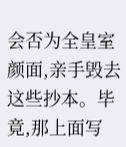会否为全皇室颜面,亲手毁去这些抄本。毕竟,那上面写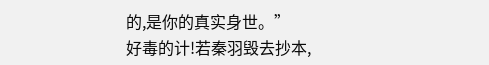的,是你的真实身世。”
好毒的计!若秦羽毁去抄本,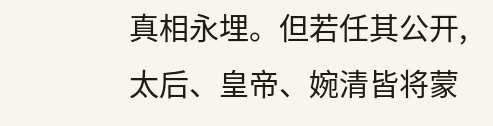真相永埋。但若任其公开,太后、皇帝、婉清皆将蒙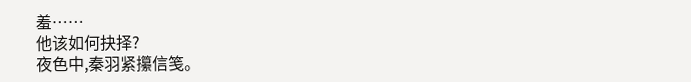羞……
他该如何抉择?
夜色中,秦羽紧攥信笺。